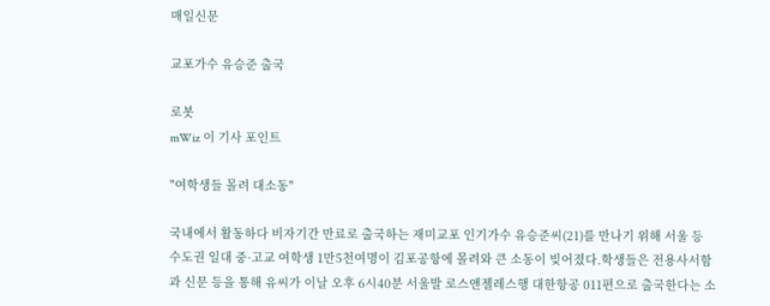매일신문

교포가수 유승준 출국

로봇
mWiz 이 기사 포인트

"여학생들 몰려 대소동"

국내에서 활동하다 비자기간 만료로 출국하는 재미교포 인기가수 유승준씨(21)를 만나기 위해 서울 등 수도권 일대 중·고교 여학생 1만5천여명이 김포공항에 몰려와 큰 소동이 빚어졌다.학생들은 전용사서함과 신문 등을 통해 유씨가 이날 오후 6시40분 서울발 로스앤젤레스행 대한항공 011편으로 출국한다는 소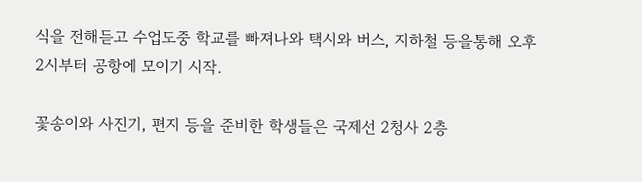식을 전해듣고 수업도중 학교를 빠져나와 택시와 버스, 지하철 등을통해 오후 2시부터 공항에 모이기 시작.

꽃송이와 사진기, 편지 등을 준비한 학생들은 국제선 2청사 2층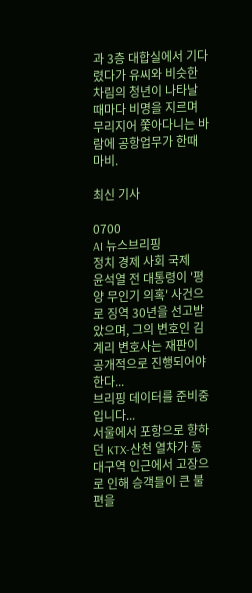과 3층 대합실에서 기다렸다가 유씨와 비슷한 차림의 청년이 나타날 때마다 비명을 지르며 무리지어 쫓아다니는 바람에 공항업무가 한때 마비.

최신 기사

0700
AI 뉴스브리핑
정치 경제 사회 국제
윤석열 전 대통령이 '평양 무인기 의혹' 사건으로 징역 30년을 선고받았으며, 그의 변호인 김계리 변호사는 재판이 공개적으로 진행되어야 한다...
브리핑 데이터를 준비중입니다...
서울에서 포항으로 향하던 KTX-산천 열차가 동대구역 인근에서 고장으로 인해 승객들이 큰 불편을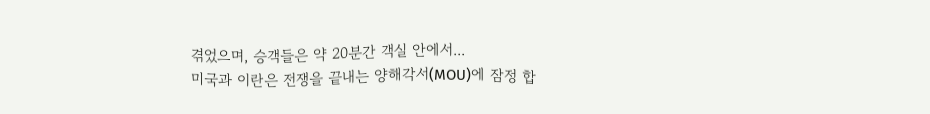겪었으며, 승객들은 약 20분간 객실 안에서...
미국과 이란은 전쟁을 끝내는 양해각서(MOU)에 잠정 합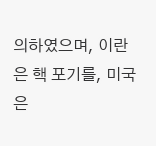의하였으며, 이란은 핵 포기를, 미국은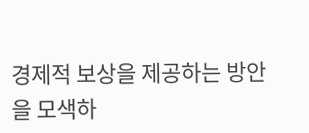경제적 보상을 제공하는 방안을 모색하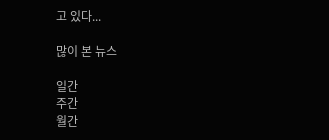고 있다...

많이 본 뉴스

일간
주간
월간